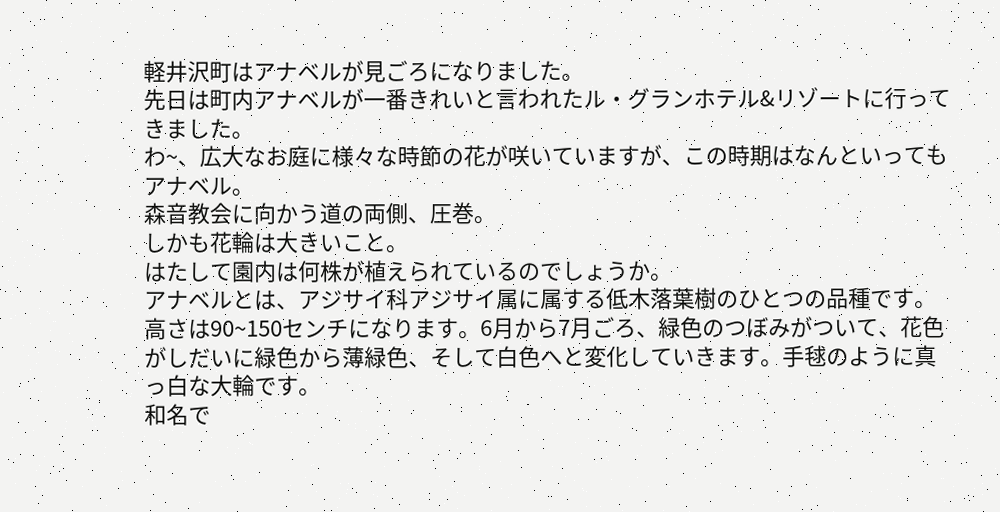軽井沢町はアナベルが見ごろになりました。
先日は町内アナベルが一番きれいと言われたル・グランホテル&リゾートに行ってきました。
わ~、広大なお庭に様々な時節の花が咲いていますが、この時期はなんといってもアナベル。
森音教会に向かう道の両側、圧巻。
しかも花輪は大きいこと。
はたして園内は何株が植えられているのでしょうか。
アナベルとは、アジサイ科アジサイ属に属する低木落葉樹のひとつの品種です。高さは90~150センチになります。6月から7月ごろ、緑色のつぼみがついて、花色がしだいに緑色から薄緑色、そして白色へと変化していきます。手毬のように真っ白な大輪です。
和名で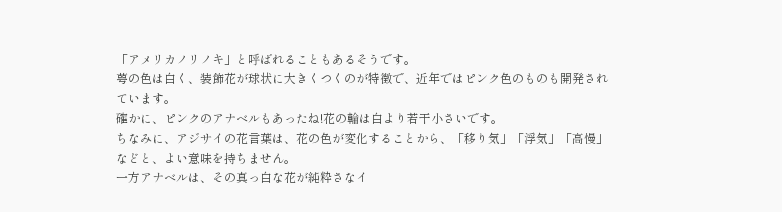「アメリカノリノキ」と呼ばれることもあるそうです。
萼の色は白く、装飾花が球状に大きくつくのが特徴で、近年ではピンク色のものも開発されています。
確かに、ピンクのアナベルもあったね!花の輪は白より若干小さいです。
ちなみに、アジサイの花言葉は、花の色が変化することから、「移り気」「浮気」「高慢」などと、よい意味を持ちません。
一方アナベルは、その真っ白な花が純粋さなイ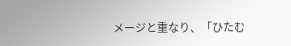メージと重なり、「ひたむ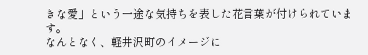きな愛」という一途な気持ちを表した花言葉が付けられています。
なんとなく、軽井沢町のイメージに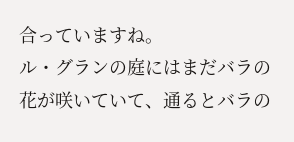合っていますね。
ル・グランの庭にはまだバラの花が咲いていて、通るとバラの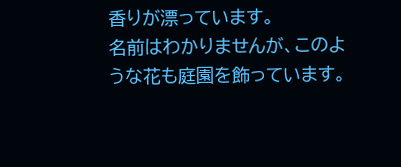香りが漂っています。
名前はわかりませんが、このような花も庭園を飾っています。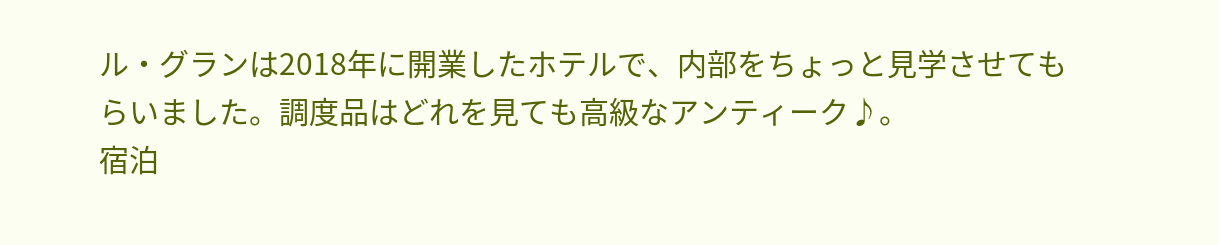ル・グランは2018年に開業したホテルで、内部をちょっと見学させてもらいました。調度品はどれを見ても高級なアンティーク♪。
宿泊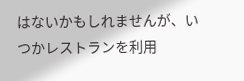はないかもしれませんが、いつかレストランを利用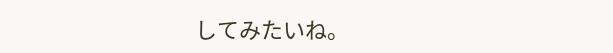してみたいね。